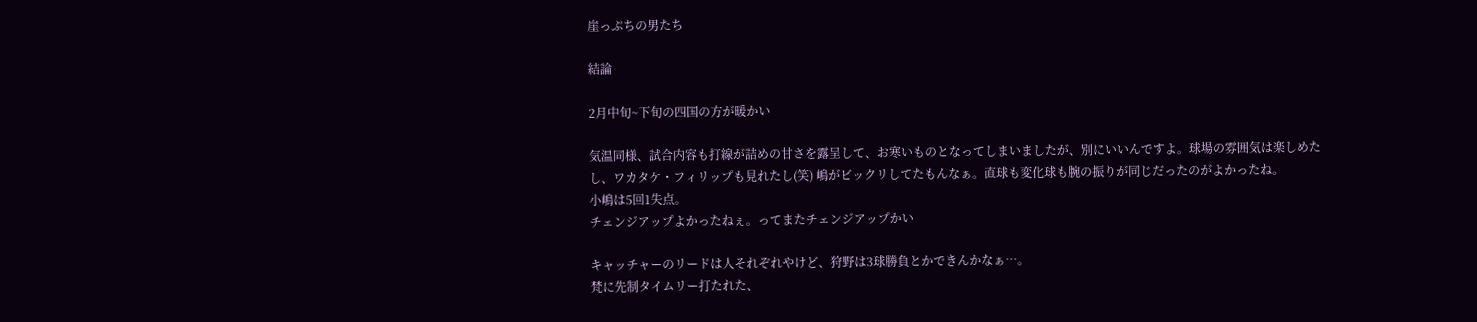崖っぷちの男たち

結論

2月中旬~下旬の四国の方が暖かい

気温同様、試合内容も打線が詰めの甘さを露呈して、お寒いものとなってしまいましたが、別にいいんですよ。球場の雰囲気は楽しめたし、ワカタケ・フィリップも見れたし(笑) 嶋がビックリしてたもんなぁ。直球も変化球も腕の振りが同じだったのがよかったね。
小嶋は5回1失点。
チェンジアップよかったねぇ。ってまたチェンジアップかい

キャッチャーのリードは人それぞれやけど、狩野は3球勝負とかできんかなぁ…。
梵に先制タイムリー打たれた、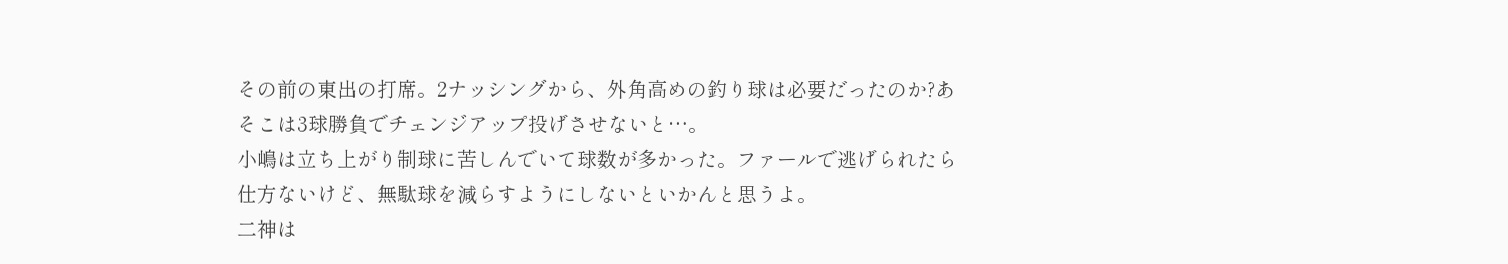その前の東出の打席。2ナッシングから、外角高めの釣り球は必要だったのか?あそこは3球勝負でチェンジアップ投げさせないと…。
小嶋は立ち上がり制球に苦しんでいて球数が多かった。ファールで逃げられたら仕方ないけど、無駄球を減らすようにしないといかんと思うよ。
二神は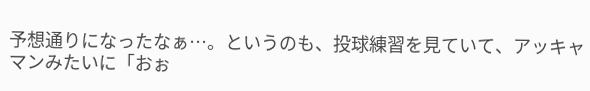予想通りになったなぁ…。というのも、投球練習を見ていて、アッキャマンみたいに「おぉ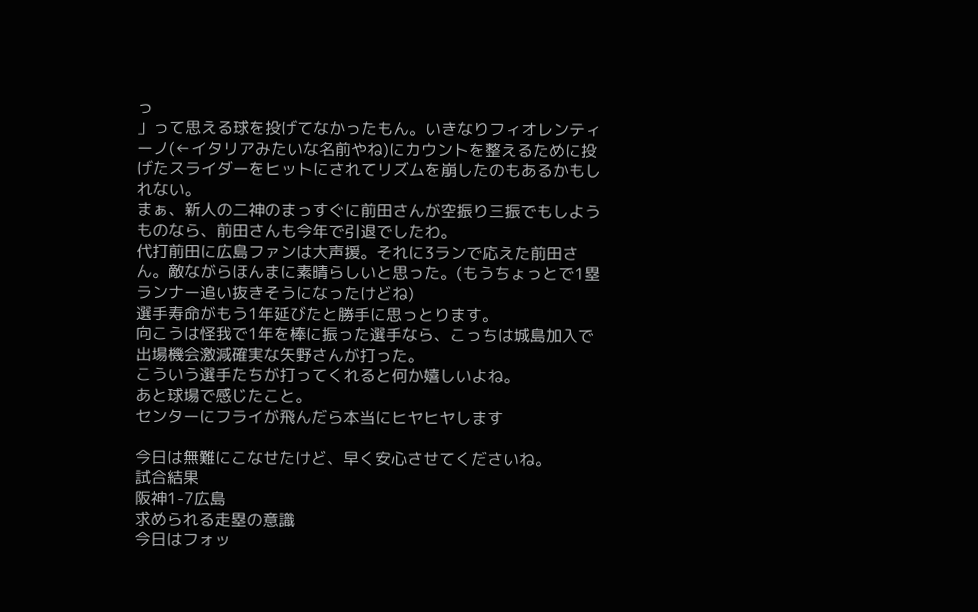っ
」って思える球を投げてなかったもん。いきなりフィオレンティーノ(←イタリアみたいな名前やね)にカウントを整えるために投げたスライダーをヒットにされてリズムを崩したのもあるかもしれない。
まぁ、新人の二神のまっすぐに前田さんが空振り三振でもしようものなら、前田さんも今年で引退でしたわ。
代打前田に広島ファンは大声援。それに3ランで応えた前田さん。敵ながらほんまに素晴らしいと思った。(もうちょっとで1塁ランナー追い抜きそうになったけどね)
選手寿命がもう1年延びたと勝手に思っとります。
向こうは怪我で1年を棒に振った選手なら、こっちは城島加入で出場機会激減確実な矢野さんが打った。
こういう選手たちが打ってくれると何か嬉しいよね。
あと球場で感じたこと。
センターにフライが飛んだら本当にヒヤヒヤします

今日は無難にこなせたけど、早く安心させてくださいね。
試合結果
阪神1-7広島
求められる走塁の意識
今日はフォッ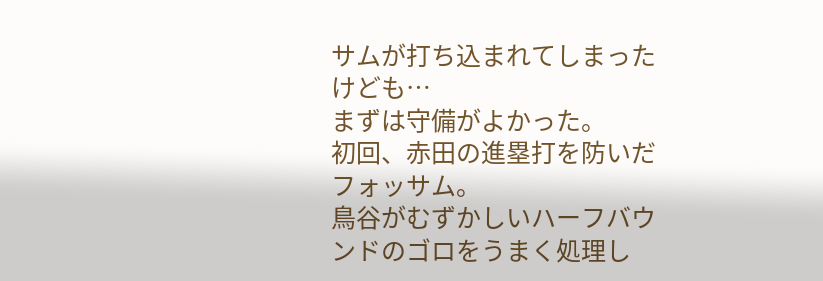サムが打ち込まれてしまったけども…
まずは守備がよかった。
初回、赤田の進塁打を防いだフォッサム。
鳥谷がむずかしいハーフバウンドのゴロをうまく処理し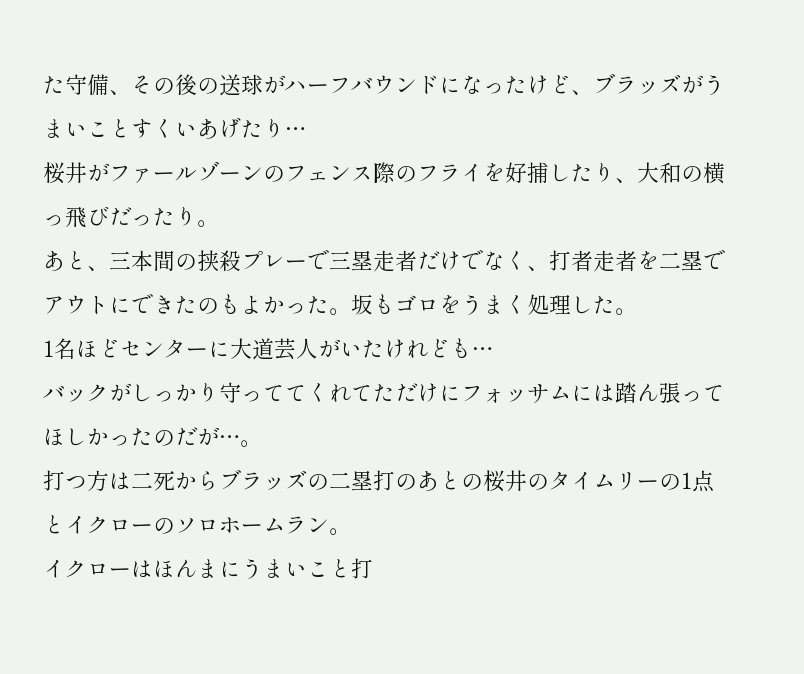た守備、その後の送球がハーフバウンドになったけど、ブラッズがうまいことすくいあげたり…
桜井がファールゾーンのフェンス際のフライを好捕したり、大和の横っ飛びだったり。
あと、三本間の挟殺プレーで三塁走者だけでなく、打者走者を二塁でアウトにできたのもよかった。坂もゴロをうまく処理した。
1名ほどセンターに大道芸人がいたけれども…
バックがしっかり守っててくれてただけにフォッサムには踏ん張ってほしかったのだが…。
打つ方は二死からブラッズの二塁打のあとの桜井のタイムリーの1点とイクローのソロホームラン。
イクローはほんまにうまいこと打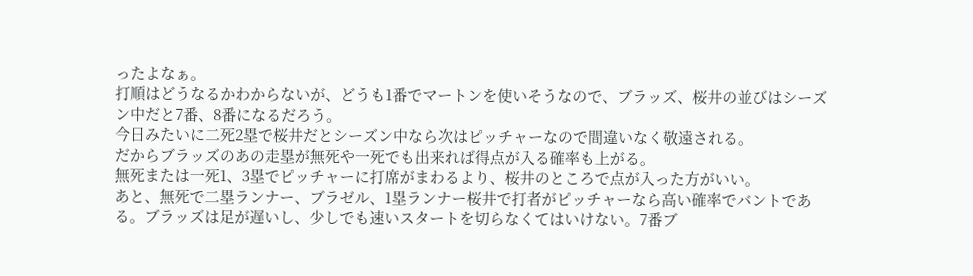ったよなぁ。
打順はどうなるかわからないが、どうも1番でマートンを使いそうなので、ブラッズ、桜井の並びはシーズン中だと7番、8番になるだろう。
今日みたいに二死2塁で桜井だとシーズン中なら次はピッチャーなので間違いなく敬遠される。
だからブラッズのあの走塁が無死や一死でも出来れば得点が入る確率も上がる。
無死または一死1、3塁でピッチャーに打席がまわるより、桜井のところで点が入った方がいい。
あと、無死で二塁ランナー、ブラゼル、1塁ランナー桜井で打者がピッチャーなら高い確率でバントである。ブラッズは足が遅いし、少しでも速いスタートを切らなくてはいけない。7番ブ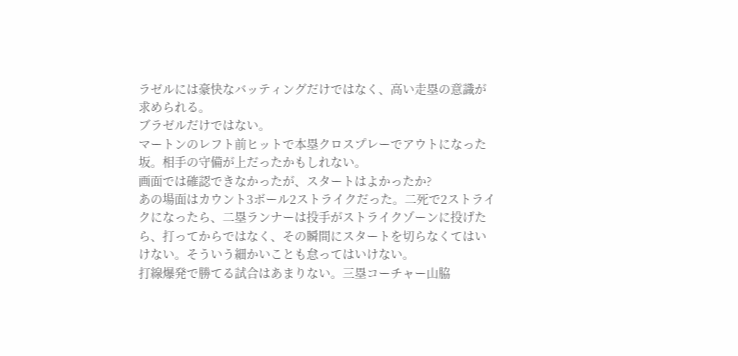ラゼルには豪快なバッティングだけではなく、高い走塁の意識が求められる。
ブラゼルだけではない。
マートンのレフト前ヒットで本塁クロスプレーでアウトになった坂。相手の守備が上だったかもしれない。
画面では確認できなかったが、スタートはよかったか?
あの場面はカウント3ボール2ストライクだった。二死で2ストライクになったら、二塁ランナーは投手がストライクゾーンに投げたら、打ってからではなく、その瞬間にスタートを切らなくてはいけない。そういう細かいことも怠ってはいけない。
打線爆発で勝てる試合はあまりない。三塁コーチャー山脇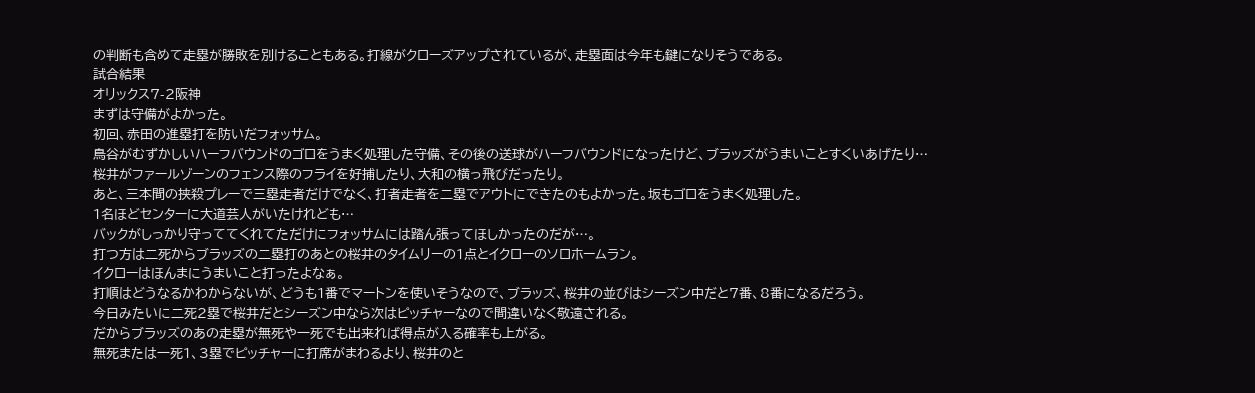の判断も含めて走塁が勝敗を別けることもある。打線がクローズアップされているが、走塁面は今年も鍵になりそうである。
試合結果
オリックス7-2阪神
まずは守備がよかった。
初回、赤田の進塁打を防いだフォッサム。
鳥谷がむずかしいハーフバウンドのゴロをうまく処理した守備、その後の送球がハーフバウンドになったけど、ブラッズがうまいことすくいあげたり…
桜井がファールゾーンのフェンス際のフライを好捕したり、大和の横っ飛びだったり。
あと、三本間の挟殺プレーで三塁走者だけでなく、打者走者を二塁でアウトにできたのもよかった。坂もゴロをうまく処理した。
1名ほどセンターに大道芸人がいたけれども…
バックがしっかり守っててくれてただけにフォッサムには踏ん張ってほしかったのだが…。
打つ方は二死からブラッズの二塁打のあとの桜井のタイムリーの1点とイクローのソロホームラン。
イクローはほんまにうまいこと打ったよなぁ。
打順はどうなるかわからないが、どうも1番でマートンを使いそうなので、ブラッズ、桜井の並びはシーズン中だと7番、8番になるだろう。
今日みたいに二死2塁で桜井だとシーズン中なら次はピッチャーなので間違いなく敬遠される。
だからブラッズのあの走塁が無死や一死でも出来れば得点が入る確率も上がる。
無死または一死1、3塁でピッチャーに打席がまわるより、桜井のと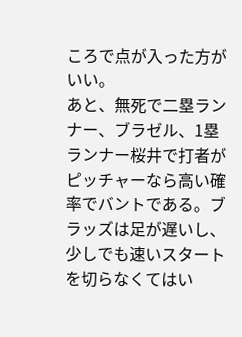ころで点が入った方がいい。
あと、無死で二塁ランナー、ブラゼル、1塁ランナー桜井で打者がピッチャーなら高い確率でバントである。ブラッズは足が遅いし、少しでも速いスタートを切らなくてはい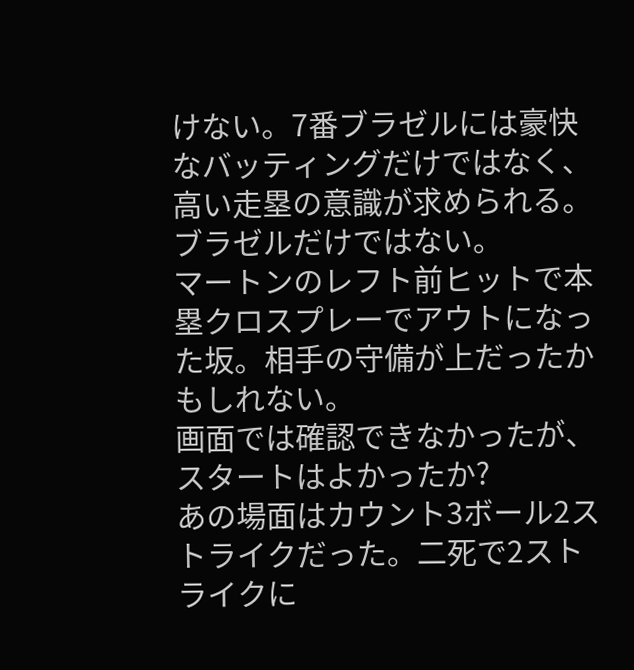けない。7番ブラゼルには豪快なバッティングだけではなく、高い走塁の意識が求められる。
ブラゼルだけではない。
マートンのレフト前ヒットで本塁クロスプレーでアウトになった坂。相手の守備が上だったかもしれない。
画面では確認できなかったが、スタートはよかったか?
あの場面はカウント3ボール2ストライクだった。二死で2ストライクに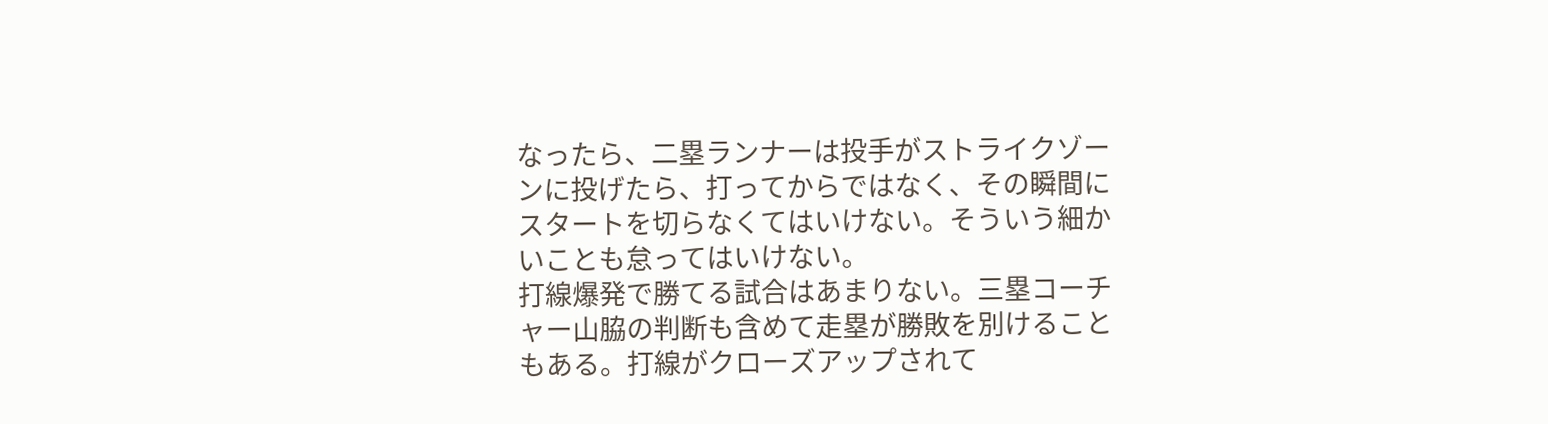なったら、二塁ランナーは投手がストライクゾーンに投げたら、打ってからではなく、その瞬間にスタートを切らなくてはいけない。そういう細かいことも怠ってはいけない。
打線爆発で勝てる試合はあまりない。三塁コーチャー山脇の判断も含めて走塁が勝敗を別けることもある。打線がクローズアップされて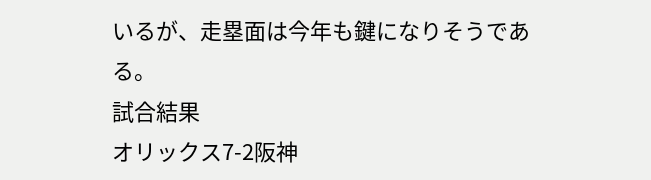いるが、走塁面は今年も鍵になりそうである。
試合結果
オリックス7-2阪神